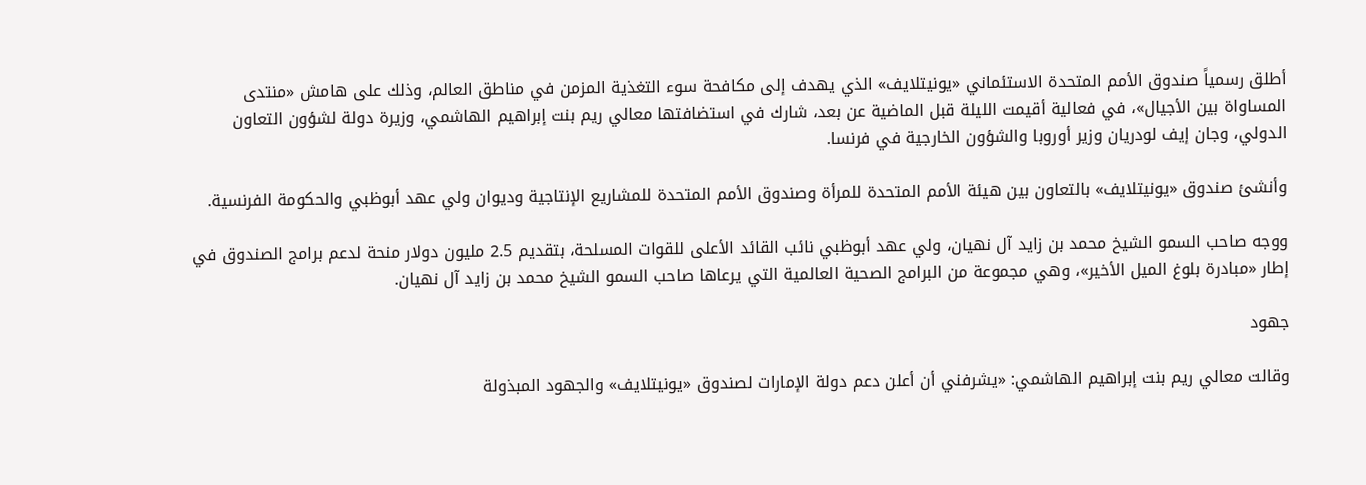أطلق رسمياً صندوق الأمم المتحدة الاستئماني «يونيتلايف» الذي يهدف إلى مكافحة سوء التغذية المزمن في مناطق العالم، وذلك على هامش «منتدى المساواة بين الأجيال»، في فعالية أقيمت الليلة قبل الماضية عن بعد، شارك في استضافتها معالي ريم بنت إبراهيم الهاشمي، وزيرة دولة لشؤون التعاون الدولي، وجان إيف لودريان وزير أوروبا والشؤون الخارجية في فرنسا.

وأنشئ صندوق «يونيتلايف» بالتعاون بين هيئة الأمم المتحدة للمرأة وصندوق الأمم المتحدة للمشاريع الإنتاجية وديوان ولي عهد أبوظبي والحكومة الفرنسية.

ووجه صاحب السمو الشيخ محمد بن زايد آل نهيان، ولي عهد أبوظبي نائب القائد الأعلى للقوات المسلحة، بتقديم 2.5 مليون دولار منحة لدعم برامج الصندوق في إطار «مبادرة بلوغ الميل الأخير»، وهي مجموعة من البرامج الصحية العالمية التي يرعاها صاحب السمو الشيخ محمد بن زايد آل نهيان.

جهود

وقالت معالي ريم بنت إبراهيم الهاشمي: «يشرفني أن أعلن دعم دولة الإمارات لصندوق «يونيتلايف» والجهود المبذولة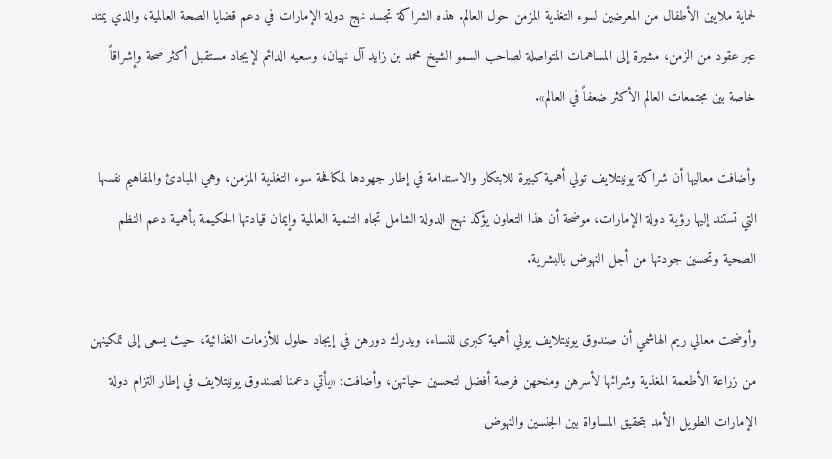لحماية ملايين الأطفال من المعرضين لسوء التغذية المزمن حول العالم. هذه الشراكة تجسد نهج دولة الإمارات في دعم قضايا الصحة العالمية، والذي يمتد عبر عقود من الزمن، مشيرة إلى المساهمات المتواصلة لصاحب السمو الشيخ محمد بن زايد آل نهيان، وسعيه الدائم لإيجاد مستقبل أكثر صحة وإشراقاً خاصة بين مجتمعات العالم الأكثر ضعفاً في العالم».

وأضافت معاليها أن شراكة يونيتلايف تولي أهمية كبيرة للابتكار والاستدامة في إطار جهودها لمكافحة سوء التغذية المزمن، وهي المبادئ والمفاهيم نفسها التي تستند إليها رؤية دولة الإمارات، موضحة أن هذا التعاون يؤكد نهج الدولة الشامل تجاه التنمية العالمية وإيمان قيادتها الحكيمة بأهمية دعم النظم الصحية وتحسين جودتها من أجل النهوض بالبشرية.

وأوضحت معالي ريم الهاشمي أن صندوق يونيتلايف يولي أهمية كبرى للنساء، ويدرك دورهن في إيجاد حلول للأزمات الغذائية، حيث يسعى إلى تمكينهن من زراعة الأطعمة المغذية وشرائها لأسرهن ومنحهن فرصة أفضل لتحسين حياتهن، وأضافت: «يأتي دعمنا لصندوق يونيتلايف في إطار التزام دولة الإمارات الطويل الأمد بتحقيق المساواة بين الجنسين والنهوض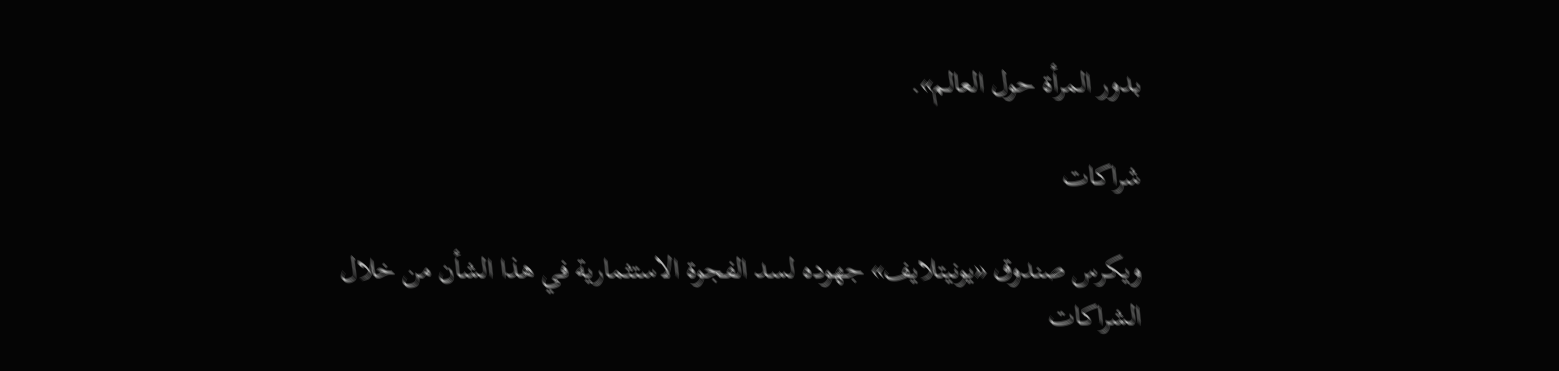بدور المرأة حول العالم».

شراكات

ويكرس صندوق «يونيتلايف» جهوده لسد الفجوة الاستثمارية في هذا الشأن من خلال الشراكات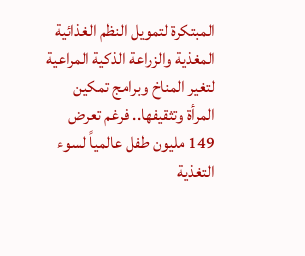المبتكرة لتمويل النظم الغذائية المغذية والزراعة الذكية المراعية لتغير المناخ وبرامج تمكين المرأة وتثقيفها.. فرغم تعرض 149 مليون طفل عالمياً لسوء التغذية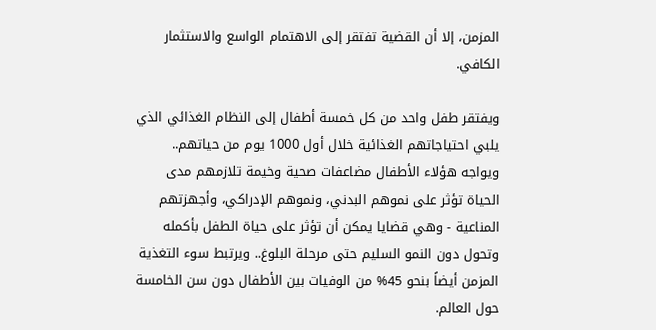المزمن، إلا أن القضية تفتقر إلى الاهتمام الواسع والاستثمار الكافي.

ويفتقر طفل واحد من كل خمسة أطفال إلى النظام الغذائي الذي يلبي احتياجاتهم الغذائية خلال أول 1000 يوم من حياتهم.. ويواجه هؤلاء الأطفال مضاعفات صحية وخيمة تلازمهم مدى الحياة تؤثر على نموهم البدني، ونموهم الإدراكي، وأجهزتهم المناعية - وهي قضايا يمكن أن تؤثر على حياة الطفل بأكمله وتحول دون النمو السليم حتى مرحلة البلوغ.. ويرتبط سوء التغذية المزمن أيضاً بنحو 45% من الوفيات بين الأطفال دون سن الخامسة حول العالم.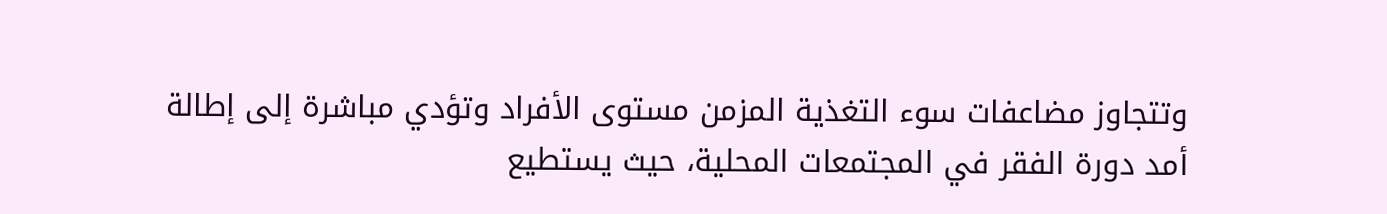وتتجاوز مضاعفات سوء التغذية المزمن مستوى الأفراد وتؤدي مباشرة إلى إطالة أمد دورة الفقر في المجتمعات المحلية، حيث يستطيع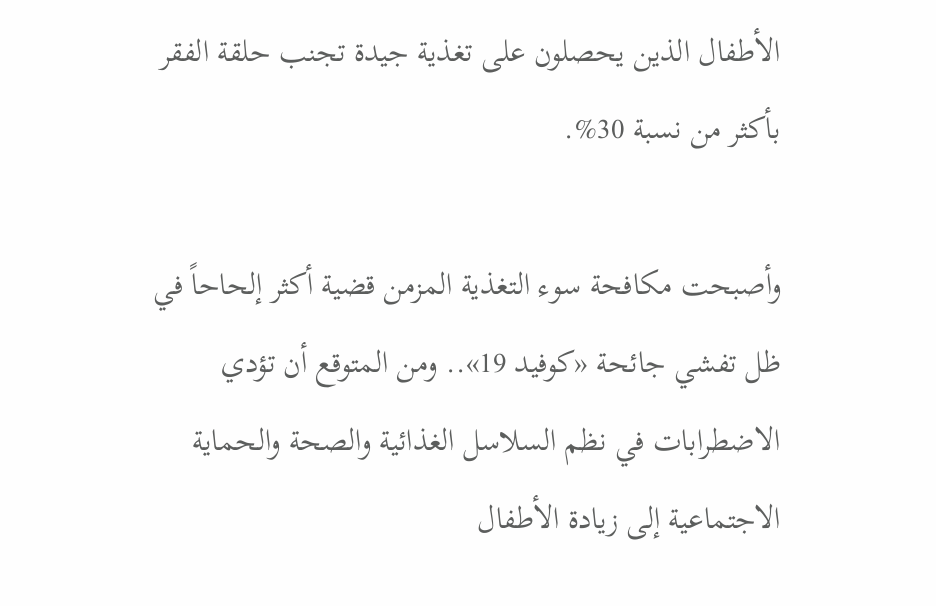الأطفال الذين يحصلون على تغذية جيدة تجنب حلقة الفقر بأكثر من نسبة 30%.

وأصبحت مكافحة سوء التغذية المزمن قضية أكثر إلحاحاً في ظل تفشي جائحة «كوفيد 19».. ومن المتوقع أن تؤدي الاضطرابات في نظم السلاسل الغذائية والصحة والحماية الاجتماعية إلى زيادة الأطفال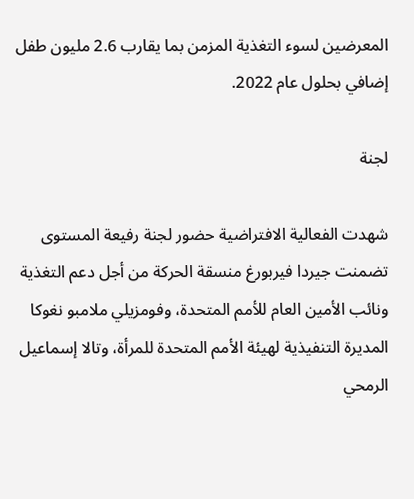المعرضين لسوء التغذية المزمن بما يقارب 2.6 مليون طفل إضافي بحلول عام 2022.

لجنة

شهدت الفعالية الافتراضية حضور لجنة رفيعة المستوى تضمنت جيردا فيربورغ منسقة الحركة من أجل دعم التغذية ونائب الأمين العام للأمم المتحدة، وفومزيلي ملامبو نغوكا المديرة التنفيذية لهيئة الأمم المتحدة للمرأة، وتالا إسماعيل الرمحي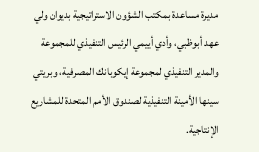مديرة مساعدة بمكتب الشؤون الاستراتيجية بديوان ولي عهد أبوظبي، وأدي أييمي الرئيس التنفيذي للمجموعة والمدير التنفيذي لمجموعة إيكوبانك المصرفية، وبريتي سينها الأمينة التنفيذية لصندوق الأمم المتحدة للمشاريع الإنتاجية.